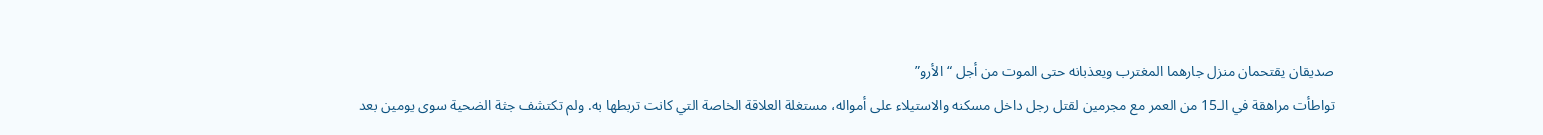صديقان يقتحمان منزل جارهما المغترب ويعذبانه حتى الموت من أجل “الأرو”
تواطأت مراهقة في الـ15 من العمر مع مجرمين لقتل رجل داخل مسكنه والاستيلاء على أمواله، مستغلة العلاقة الخاصة التي كانت تربطها به. ولم تكتشف جثة الضحية سوى يومين بعد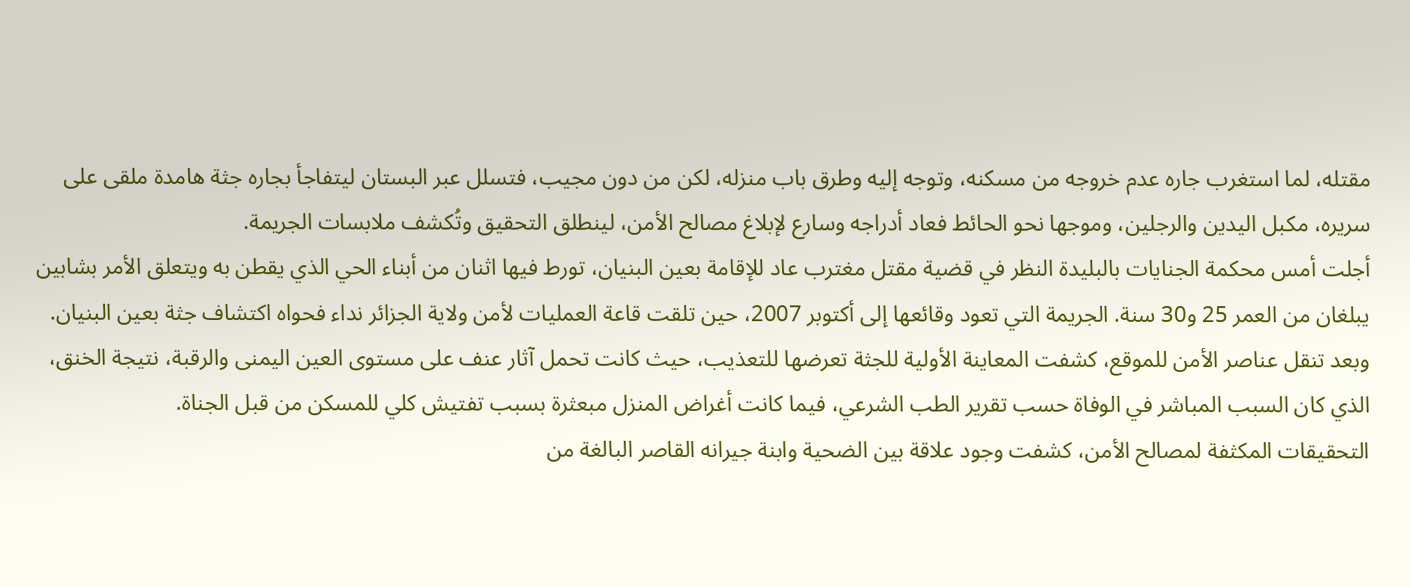مقتله، لما استغرب جاره عدم خروجه من مسكنه، وتوجه إليه وطرق باب منزله، لكن من دون مجيب، فتسلل عبر البستان ليتفاجأ بجاره جثة هامدة ملقى على سريره، مكبل اليدين والرجلين، وموجها نحو الحائط فعاد أدراجه وسارع لإبلاغ مصالح الأمن، لينطلق التحقيق وتُكشف ملابسات الجريمة.
أجلت أمس محكمة الجنايات بالبليدة النظر في قضية مقتل مغترب عاد للإقامة بعين البنيان، تورط فيها اثنان من أبناء الحي الذي يقطن به ويتعلق الأمر بشابين يبلغان من العمر 25 و30 سنة. الجريمة التي تعود وقائعها إلى أكتوبر 2007، حين تلقت قاعة العمليات لأمن ولاية الجزائر نداء فحواه اكتشاف جثة بعين البنيان. وبعد تنقل عناصر الأمن للموقع، كشفت المعاينة الأولية للجثة تعرضها للتعذيب، حيث كانت تحمل آثار عنف على مستوى العين اليمنى والرقبة، نتيجة الخنق، الذي كان السبب المباشر في الوفاة حسب تقرير الطب الشرعي، فيما كانت أغراض المنزل مبعثرة بسبب تفتيش كلي للمسكن من قبل الجناة.
التحقيقات المكثفة لمصالح الأمن، كشفت وجود علاقة بين الضحية وابنة جيرانه القاصر البالغة من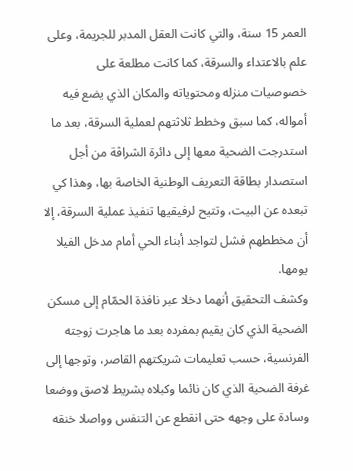العمر 15 سنة، والتي كانت العقل المدبر للجريمة، وعلى علم بالاعتداء والسرقة، كما كانت مطلعة على خصوصيات منزله ومحتوياته والمكان الذي يضع فيه أمواله، كما سبق وخطط ثلاثتهم لعملية السرقة، بعد ما استدرجت الضحية معها إلى دائرة الشراڤة من أجل استصدار بطاقة التعريف الوطنية الخاصة بها، وهذا كي تبعده عن البيت، وتتيح لرفيقيها تنفيذ عملية السرقة، إلا أن مخططهم فشل لتواجد أبناء الحي أمام مدخل الفيلا يومها.
وكشف التحقيق أنهما دخلا عبر نافذة الحمّام إلى مسكن الضحية الذي كان يقيم بمفرده بعد ما هاجرت زوجته الفرنسية، حسب تعليمات شريكتهم القاصر، وتوجها إلى غرفة الضحية الذي كان نائما وكبلاه بشريط لاصق ووضعا وسادة على وجهه حتى انقطع عن التنفس وواصلا خنقه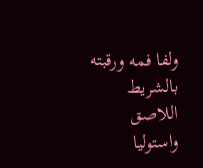ولفا فمه ورقبته بالشريط اللاصق واستوليا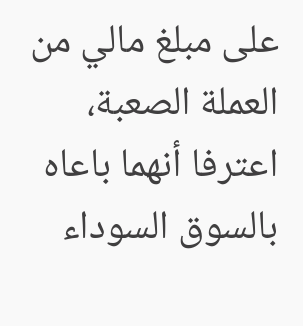على مبلغ مالي من العملة الصعبة، اعترفا أنهما باعاه بالسوق السوداء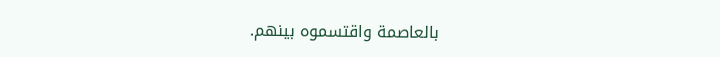بالعاصمة واقتسموه بينهم.